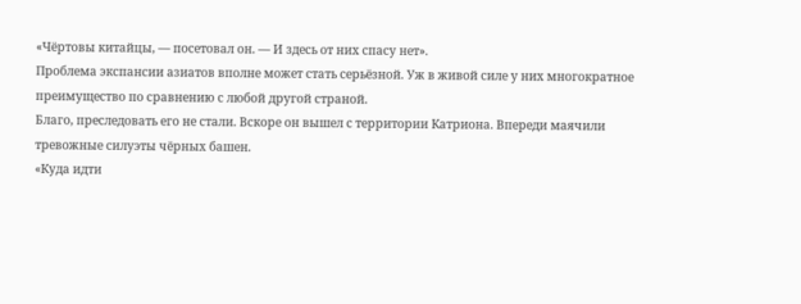«Чёртовы китайцы, — посетовал он. — И здесь от них спасу нет».
Проблема экспансии азиатов вполне может стать серьёзной. Уж в живой силе у них многократное преимущество по сравнению с любой другой страной.
Благо, преследовать его не стали. Вскоре он вышел с территории Катриона. Впереди маячили тревожные силуэты чёрных башен.
«Куда идти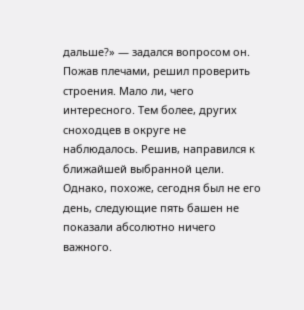дальше?» — задался вопросом он.
Пожав плечами, решил проверить строения. Мало ли, чего интересного. Тем более, других сноходцев в округе не наблюдалось. Решив, направился к ближайшей выбранной цели.
Однако, похоже, сегодня был не его день, следующие пять башен не показали абсолютно ничего важного.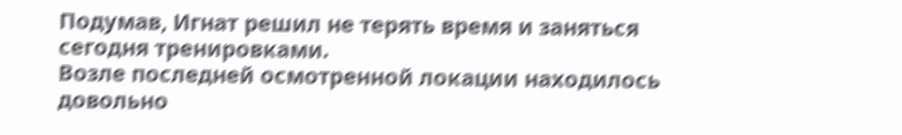Подумав, Игнат решил не терять время и заняться сегодня тренировками.
Возле последней осмотренной локации находилось довольно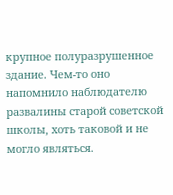крупное полуразрушенное здание. Чем-то оно напомнило наблюдателю развалины старой советской школы, хоть таковой и не могло являться.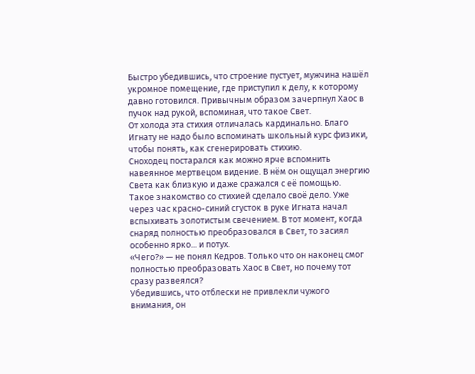Быстро убедившись, что строение пустует, мужчина нашёл укромное помещение, где приступил к делу, к которому давно готовился. Привычным образом зачерпнул Хаос в пучок над рукой, вспоминая, что такое Свет.
От холода эта стихия отличалась кардинально. Благо Игнату не надо было вспоминать школьный курс физики, чтобы понять, как сгенерировать стихию.
Сноходец постарался как можно ярче вспомнить навеянное мертвецом видение. В нём он ощущал энергию Света как близкую и даже сражался с её помощью.
Такое знакомство со стихией сделало своё дело. Уже через час красно-синий сгусток в руке Игната начал вспыхивать золотистым свечением. В тот момент, когда снаряд полностью преобразовался в Свет, то засиял особенно ярко... и потух.
«Чего?» — не понял Кедров. Только что он наконец смог полностью преобразовать Хаос в Свет, но почему тот сразу развеялся?
Убедившись, что отблески не привлекли чужого внимания, он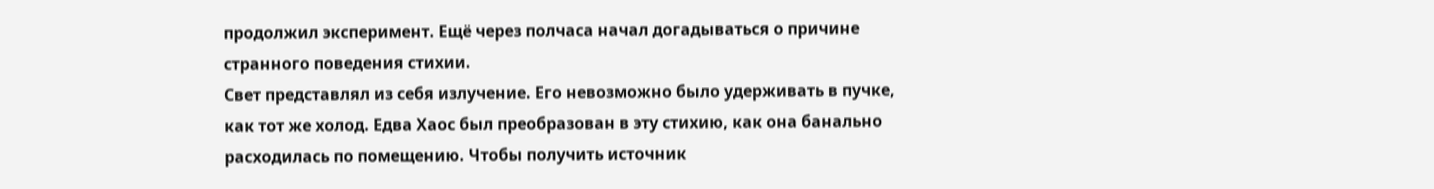продолжил эксперимент. Ещё через полчаса начал догадываться о причине странного поведения стихии.
Свет представлял из себя излучение. Его невозможно было удерживать в пучке, как тот же холод. Едва Хаос был преобразован в эту стихию, как она банально расходилась по помещению. Чтобы получить источник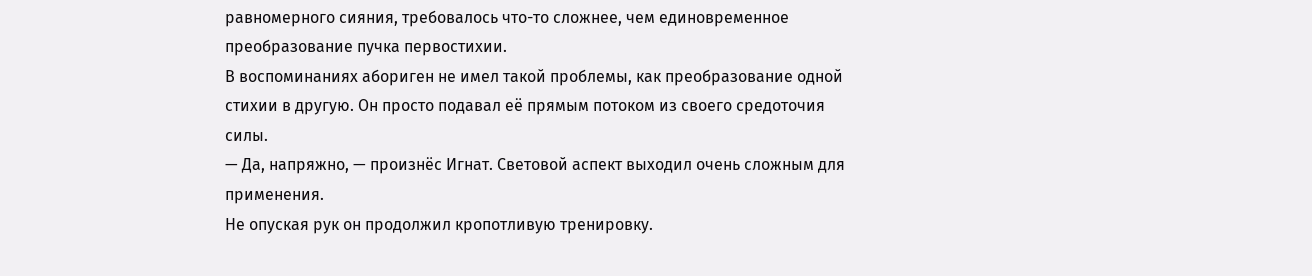равномерного сияния, требовалось что-то сложнее, чем единовременное преобразование пучка первостихии.
В воспоминаниях абориген не имел такой проблемы, как преобразование одной стихии в другую. Он просто подавал её прямым потоком из своего средоточия силы.
— Да, напряжно, — произнёс Игнат. Световой аспект выходил очень сложным для применения.
Не опуская рук он продолжил кропотливую тренировку.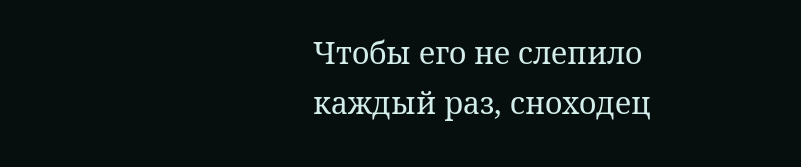Чтобы его не слепило каждый раз, сноходец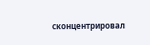сконцентрировал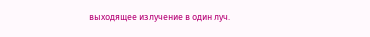выходящее излучение в один луч.